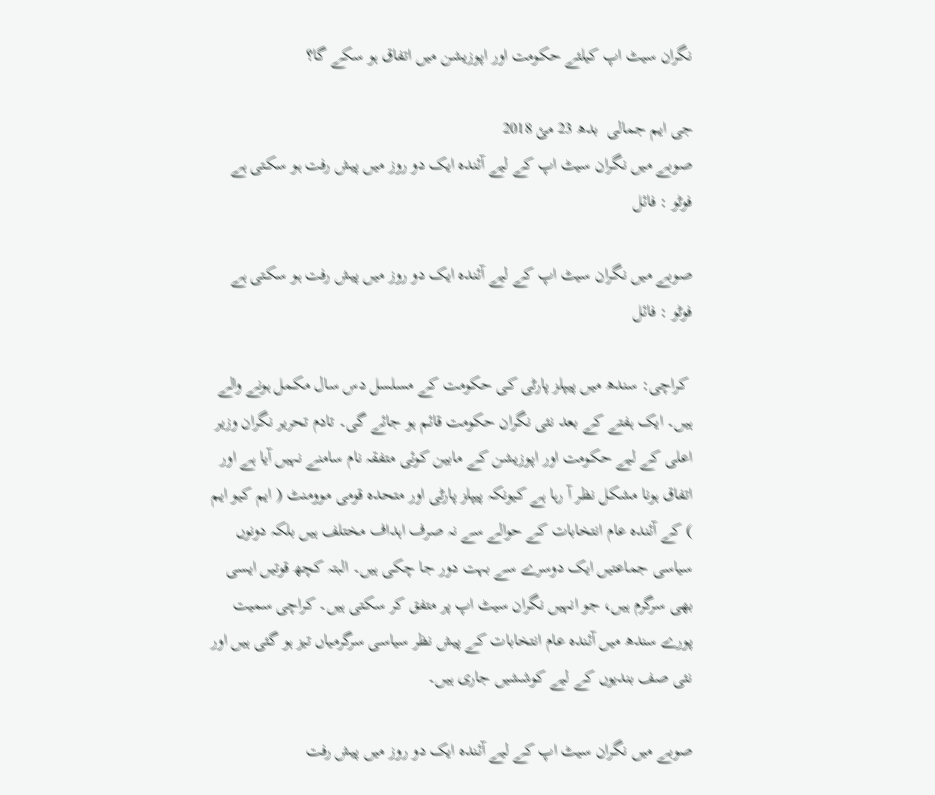نگران سیٹ اپ کیلئے حکومت اور اپوزیشن میں اتفاق ہو سکے گا؟

جی ایم جمالی  بدھ 23 مئ 2018
صوبے میں نگران سیٹ اپ کے لیے آئندہ ایک دو روز میں پیش رفت ہو سکتی ہے فوٹو : فائل

صوبے میں نگران سیٹ اپ کے لیے آئندہ ایک دو روز میں پیش رفت ہو سکتی ہے فوٹو : فائل

 کراچی: سندھ میں پیپلز پارٹی کی حکومت کے مسلسل دس سال مکمل ہونے والے ہیں۔ ایک ہفتے کے بعد نئی نگران حکومت قائم ہو جائے گی۔ تادم تحریر نگران وزیر اعلی کے لیے حکومت اور اپوزیشن کے مابین کوئی متفقہ نام سامنے نہیں آیا ہے اور اتفاق ہونا مشکل نظر آ رہا ہے کیونکہ پیپلز پارٹی اور متحدہ قومی موومنٹ ( ایم کیو ایم ) کے آئندہ عام انتخابات کے حوالے سے نہ صرف اہداف مختلف ہیں بلکہ دونوں سیاسی جماعتیں ایک دوسرے سے بہت دور جا چکی ہیں۔ البتہ کچھ قوتیں ایسی بھی سرگرم ہیں، جو انہیں نگران سیٹ اپ پر متفق کر سکتی ہیں۔ کراچی سمیت پورے سندھ میں آئندہ عام انتخابات کے پیش نظر سیاسی سرگرمیاں تیز ہو گئی ہیں اور نئی صف بندیوں کے لیے کوششیں جاری ہیں۔

صوبے میں نگران سیٹ اپ کے لیے آئندہ ایک دو روز میں پیش رفت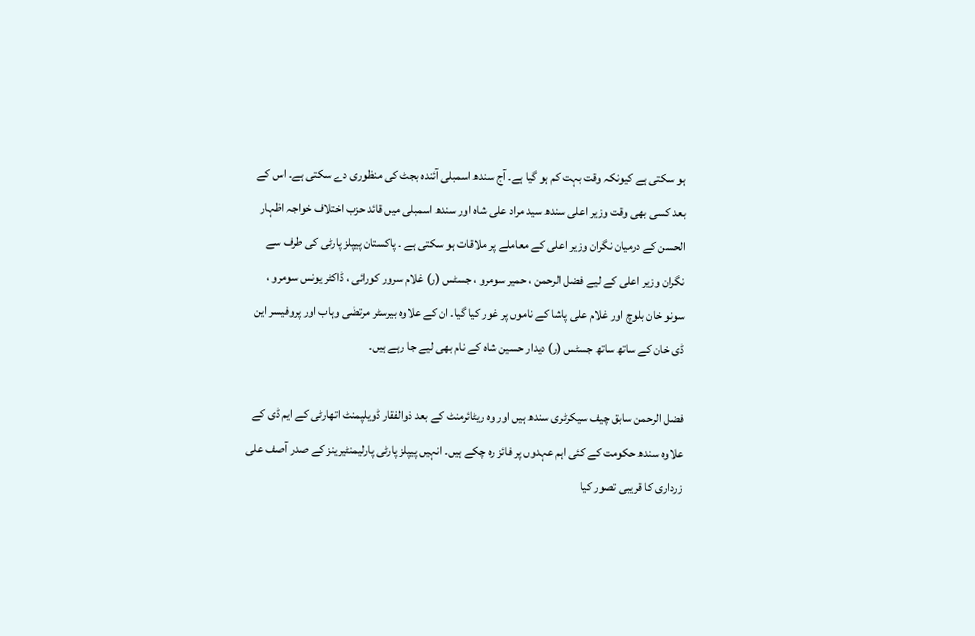ہو سکتی ہے کیونکہ وقت بہت کم ہو گیا ہے۔ آج سندھ اسمبلی آئندہ بجٹ کی منظوری دے سکتی ہے۔ اس کے بعد کسی بھی وقت وزیر اعلی سندھ سید مراد علی شاہ اور سندھ اسمبلی میں قائد حزب اختلاف خواجہ اظہار الحسن کے درمیان نگران وزیر اعلی کے معاملے پر ملاقات ہو سکتی ہے ۔ پاکستان پیپلز پارٹی کی طرف سے نگران وزیر اعلی کے لیے فضل الرحمن ، حمیر سومرو ، جسٹس (ر) غلام سرور کورائی ، ڈاکٹر یونس سومرو ، سونو خان بلوچ اور غلام علی پاشا کے ناموں پر غور کیا گیا۔ ان کے علاوہ بیرسٹر مرتضٰی وہاب اور پروفیسر این ڈی خان کے ساتھ ساتھ جسٹس (ر) دیدار حسین شاہ کے نام بھی لیے جا رہے ہیں۔

فضل الرحمن سابق چیف سیکرٹری سندھ ہیں اور وہ ریٹائرمنٹ کے بعد ذوالفقار ڈویلپمنٹ اتھارٹی کے ایم ڈی کے علاوہ سندھ حکومت کے کئی اہم عہدوں پر فائز رہ چکے ہیں۔ انہیں پیپلز پارٹی پارلیمنٹیرینز کے صدر آصف علی زرداری کا قریبی تصور کیا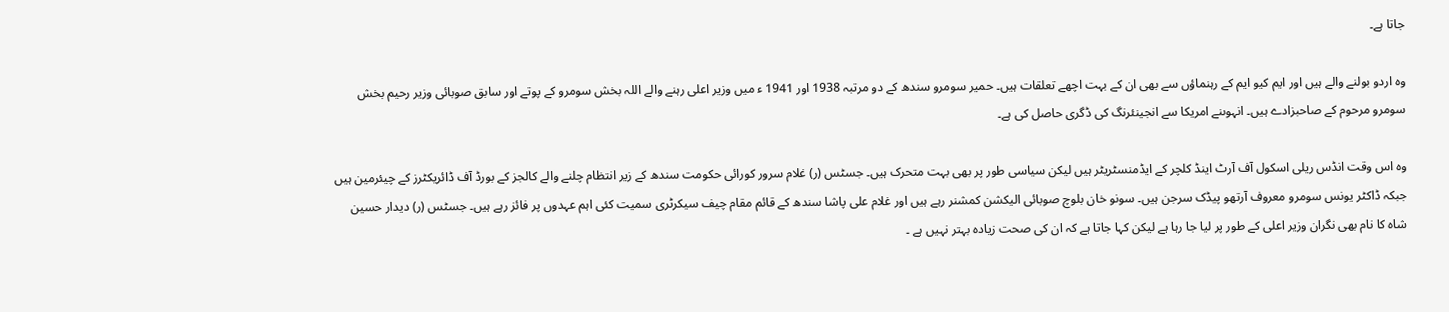جاتا ہے۔

وہ اردو بولنے والے ہیں اور ایم کیو ایم کے رہنماؤں سے بھی ان کے بہت اچھے تعلقات ہیں۔ حمیر سومرو سندھ کے دو مرتبہ 1938 اور 1941 ء میں وزیر اعلی رہنے والے اللہ بخش سومرو کے پوتے اور سابق صوبائی وزیر رحیم بخش سومرو مرحوم کے صاحبزادے ہیں۔ انہوںنے امریکا سے انجینئرنگ کی ڈگری حاصل کی ہے۔

وہ اس وقت انڈس ریلی اسکول آف آرٹ اینڈ کلچر کے ایڈمنسٹریٹر ہیں لیکن سیاسی طور پر بھی بہت متحرک ہیں۔ جسٹس (ر) غلام سرور کورائی حکومت سندھ کے زیر انتظام چلنے والے کالجز کے بورڈ آف ڈائریکٹرز کے چیئرمین ہیں جبکہ ڈاکٹر یونس سومرو معروف آرتھو پیڈک سرجن ہیں۔ سونو خان بلوچ صوبائی الیکشن کمشنر رہے ہیں اور غلام علی پاشا سندھ کے قائم مقام چیف سیکرٹری سمیت کئی اہم عہدوں پر فائز رہے ہیں۔ جسٹس (ر) دیدار حسین شاہ کا نام بھی نگران وزیر اعلی کے طور پر لیا جا رہا ہے لیکن کہا جاتا ہے کہ ان کی صحت زیادہ بہتر نہیں ہے ۔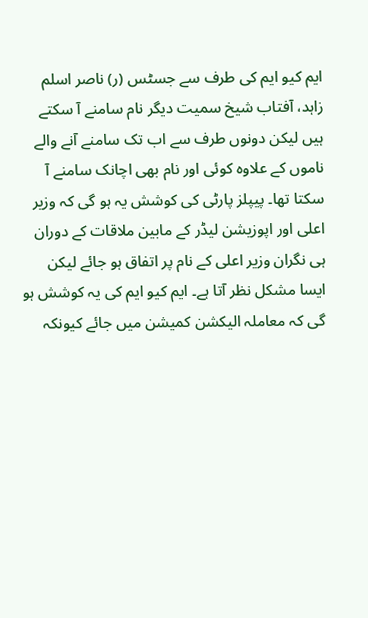ایم کیو ایم کی طرف سے جسٹس (ر) ناصر اسلم زاہد، آفتاب شیخ سمیت دیگر نام سامنے آ سکتے ہیں لیکن دونوں طرف سے اب تک سامنے آنے والے ناموں کے علاوہ کوئی اور نام بھی اچانک سامنے آ سکتا تھا۔ پیپلز پارٹی کی کوشش یہ ہو گی کہ وزیر اعلی اور اپوزیشن لیڈر کے مابین ملاقات کے دوران ہی نگران وزیر اعلی کے نام پر اتفاق ہو جائے لیکن ایسا مشکل نظر آتا ہے۔ ایم کیو ایم کی یہ کوشش ہو گی کہ معاملہ الیکشن کمیشن میں جائے کیونکہ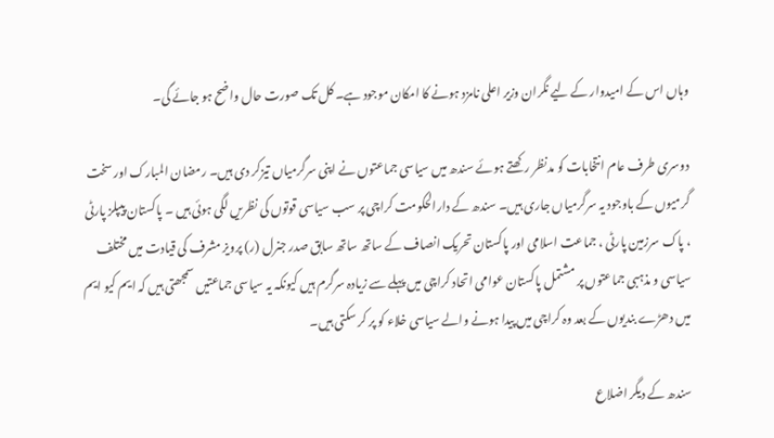وہاں اس کے امیدوار کے لیے نگران وزیر اعلی نامزد ہونے کا امکان موجود ہے۔ کل تک صورت حال واضح ہو جائے گی۔

دوسری طرف عام انتخابات کو مدنظر رکھتے ہوئے سندھ میں سیاسی جماعتوں نے اپنی سرگرمیاں تیزکر دی ہیں۔ رمضان المبارک اور سخت گرمیوں کے باوجود یہ سرگرمیاں جاری ہیں۔ سندھ کے دارالحکومت کراچی پر سب سیاسی قوتوں کی نظریں لگی ہوئی ہیں ۔ پاکستان پیپلز پارٹی ، پاک سرزمین پارٹی ، جماعت اسلامی اور پاکستان تحریک انصاف کے ساتھ ساتھ سابق صدر جنرل (ر) پرویز مشرف کی قیادت میں مختلف سیاسی و مذہبی جماعتوں پر مشتمل پاکستان عوامی اتحاد کراچی میں پہلے سے زیادہ سرگرم ہیں کیونکہ یہ سیاسی جماعتیں سمجھتی ہیں کہ ایم کیو ایم میں دھڑے بندیوں کے بعد وہ کراچی میں پیدا ہونے والے سیاسی خلاء کو پر کر سکتی ہیں۔

سندھ کے دیگر اضلاع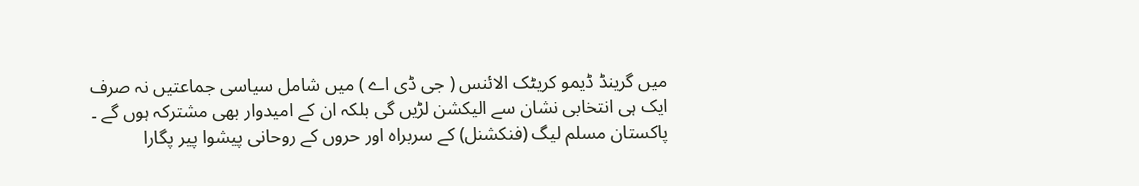میں گرینڈ ڈیمو کریٹک الائنس ( جی ڈی اے ) میں شامل سیاسی جماعتیں نہ صرف ایک ہی انتخابی نشان سے الیکشن لڑیں گی بلکہ ان کے امیدوار بھی مشترکہ ہوں گے ۔ پاکستان مسلم لیگ (فنکشنل) کے سربراہ اور حروں کے روحانی پیشوا پیر پگارا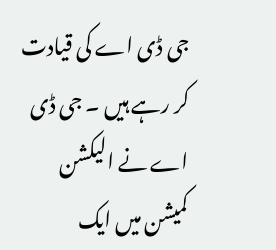جی ڈی اے کی قیادت کر رہے ہیں ۔ جی ڈی اے نے الیکشن کمیشن میں ایک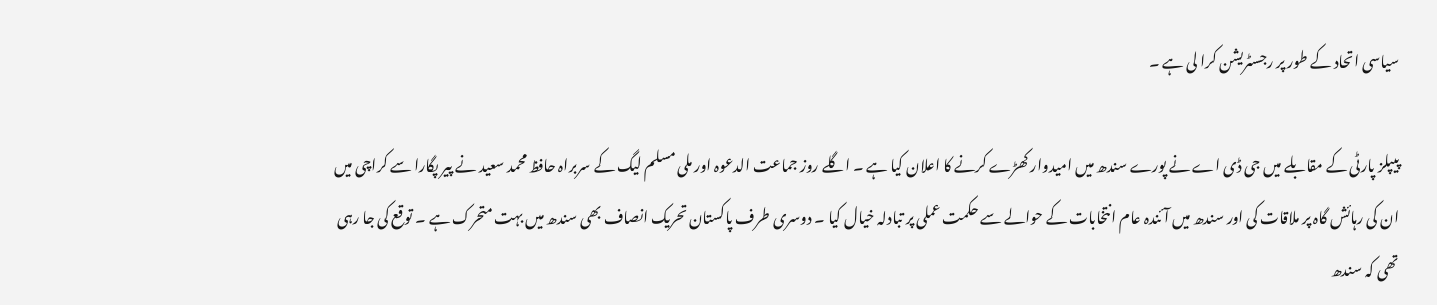سیاسی اتحاد کے طور پر رجسٹریشن کرا لی ہے ۔

پیپلز پارٹی کے مقابلے میں جی ڈی اے نے پورے سندھ میں امیدوار کھڑے کرنے کا اعلان کیا ہے ۔ اگلے روز جماعت الدعوہ اور ملی مسلم لیگ کے سربراہ حافظ محمد سعید نے پیر پگارا سے کراچی میں ان کی رہائش گاہ پر ملاقات کی اور سندھ میں آئندہ عام انتخابات کے حوالے سے حکمت عملی پر تبادلہ خیال کیا ۔ دوسری طرف پاکستان تحریک انصاف بھی سندھ میں بہت متحرک ہے ۔ توقع کی جا رہی تھی کہ سندھ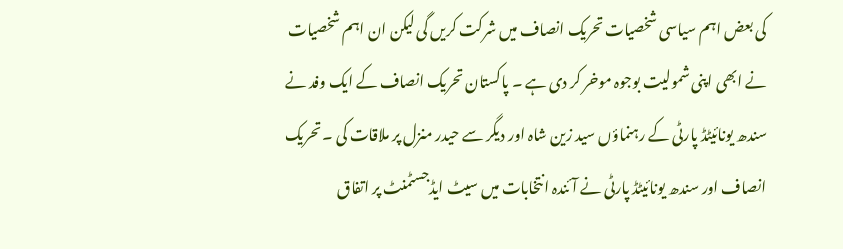کی بعض اہم سیاسی شخصیات تحریک انصاف میں شرکت کریں گی لیکن ان اہم شخصیات نے ابھی اپنی شمولیت بوجوہ موخر کر دی ہے ۔ پاکستان تحریک انصاف کے ایک وفد نے سندھ یونائیٹڈ پارٹی کے رہنماؤں سید زین شاہ اور دیگر سے حیدر منزل پر ملاقات کی ۔ تحریک انصاف اور سندھ یونائیٹڈ پارٹی نے آئندہ انتخابات میں سیٹ ایڈجسٹمنٹ پر اتفاق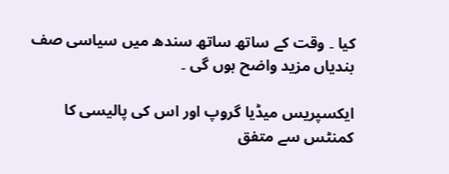کیا ۔ وقت کے ساتھ ساتھ سندھ میں سیاسی صف بندیاں مزید واضح ہوں گی ۔

ایکسپریس میڈیا گروپ اور اس کی پالیسی کا کمنٹس سے متفق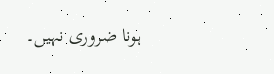ہونا ضروری نہیں۔